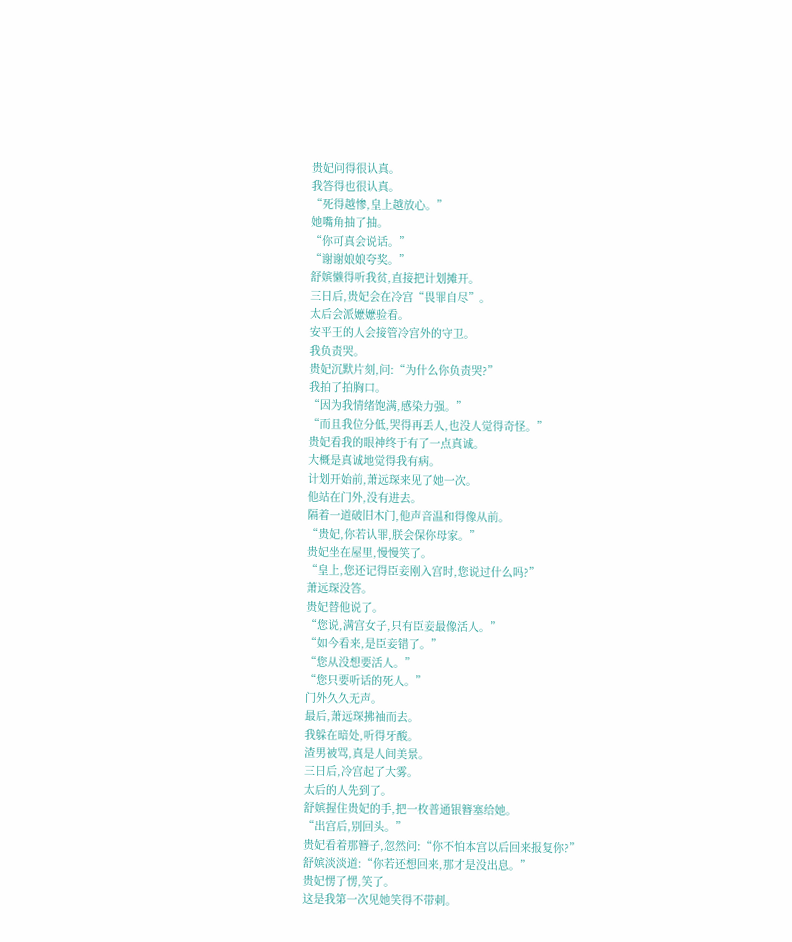贵妃问得很认真。
我答得也很认真。
“死得越惨,皇上越放心。”
她嘴角抽了抽。
“你可真会说话。”
“谢谢娘娘夸奖。”
舒嫔懒得听我贫,直接把计划摊开。
三日后,贵妃会在冷宫“畏罪自尽”。
太后会派嬷嬷验看。
安平王的人会接管冷宫外的守卫。
我负责哭。
贵妃沉默片刻,问:“为什么你负责哭?”
我拍了拍胸口。
“因为我情绪饱满,感染力强。”
“而且我位分低,哭得再丢人,也没人觉得奇怪。”
贵妃看我的眼神终于有了一点真诚。
大概是真诚地觉得我有病。
计划开始前,萧远琛来见了她一次。
他站在门外,没有进去。
隔着一道破旧木门,他声音温和得像从前。
“贵妃,你若认罪,朕会保你母家。”
贵妃坐在屋里,慢慢笑了。
“皇上,您还记得臣妾刚入宫时,您说过什么吗?”
萧远琛没答。
贵妃替他说了。
“您说,满宫女子,只有臣妾最像活人。”
“如今看来,是臣妾错了。”
“您从没想要活人。”
“您只要听话的死人。”
门外久久无声。
最后,萧远琛拂袖而去。
我躲在暗处,听得牙酸。
渣男被骂,真是人间美景。
三日后,冷宫起了大雾。
太后的人先到了。
舒嫔握住贵妃的手,把一枚普通银簪塞给她。
“出宫后,别回头。”
贵妃看着那簪子,忽然问:“你不怕本宫以后回来报复你?”
舒嫔淡淡道:“你若还想回来,那才是没出息。”
贵妃愣了愣,笑了。
这是我第一次见她笑得不带刺。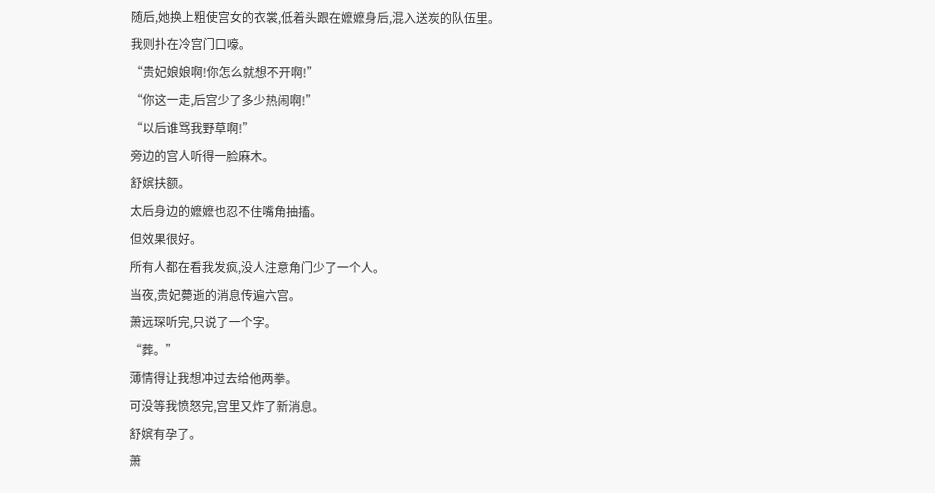随后,她换上粗使宫女的衣裳,低着头跟在嬷嬷身后,混入送炭的队伍里。
我则扑在冷宫门口嚎。
“贵妃娘娘啊!你怎么就想不开啊!”
“你这一走,后宫少了多少热闹啊!”
“以后谁骂我野草啊!”
旁边的宫人听得一脸麻木。
舒嫔扶额。
太后身边的嬷嬷也忍不住嘴角抽搐。
但效果很好。
所有人都在看我发疯,没人注意角门少了一个人。
当夜,贵妃薨逝的消息传遍六宫。
萧远琛听完,只说了一个字。
“葬。”
薄情得让我想冲过去给他两拳。
可没等我愤怒完,宫里又炸了新消息。
舒嫔有孕了。
萧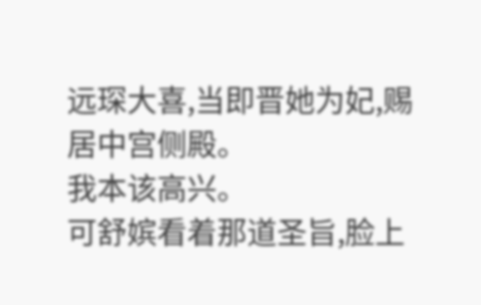远琛大喜,当即晋她为妃,赐居中宫侧殿。
我本该高兴。
可舒嫔看着那道圣旨,脸上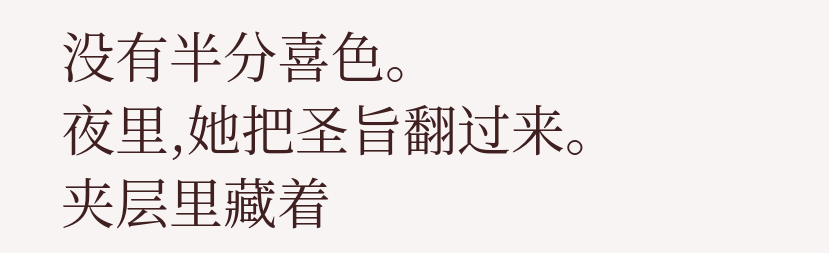没有半分喜色。
夜里,她把圣旨翻过来。
夹层里藏着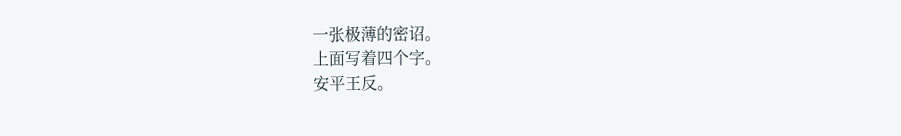一张极薄的密诏。
上面写着四个字。
安平王反。